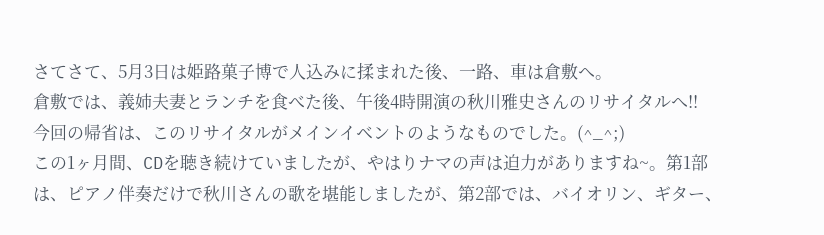さてさて、5月3日は姫路菓子博で人込みに揉まれた後、一路、車は倉敷へ。
倉敷では、義姉夫妻とランチを食べた後、午後4時開演の秋川雅史さんのリサイタルへ!!
今回の帰省は、このリサイタルがメインイベントのようなものでした。(^_^;)
この1ヶ月間、CDを聴き続けていましたが、やはりナマの声は迫力がありますね~。第1部は、ピアノ伴奏だけで秋川さんの歌を堪能しましたが、第2部では、バイオリン、ギター、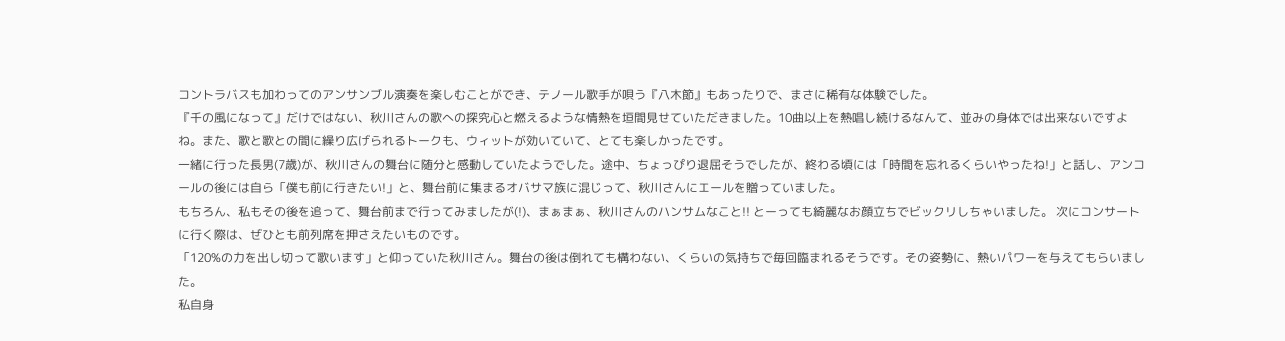コントラバスも加わってのアンサンブル演奏を楽しむことができ、テノール歌手が唄う『八木節』もあったりで、まさに稀有な体験でした。
『千の風になって』だけではない、秋川さんの歌への探究心と燃えるような情熱を垣間見せていただきました。10曲以上を熱唱し続けるなんて、並みの身体では出来ないですよね。また、歌と歌との間に繰り広げられるトークも、ウィットが効いていて、とても楽しかったです。
一緒に行った長男(7歳)が、秋川さんの舞台に随分と感動していたようでした。途中、ちょっぴり退屈そうでしたが、終わる頃には「時間を忘れるくらいやったね!」と話し、アンコールの後には自ら「僕も前に行きたい!」と、舞台前に集まるオバサマ族に混じって、秋川さんにエールを贈っていました。
もちろん、私もその後を追って、舞台前まで行ってみましたが(!)、まぁまぁ、秋川さんのハンサムなこと!! とーっても綺麗なお顔立ちでビックリしちゃいました。 次にコンサートに行く際は、ぜひとも前列席を押さえたいものです。
「120%の力を出し切って歌います」と仰っていた秋川さん。舞台の後は倒れても構わない、くらいの気持ちで毎回臨まれるそうです。その姿勢に、熱いパワーを与えてもらいました。
私自身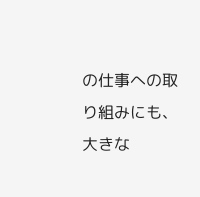の仕事への取り組みにも、大きな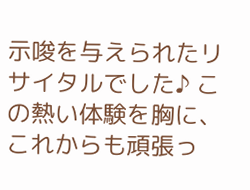示唆を与えられたリサイタルでした♪ この熱い体験を胸に、これからも頑張っ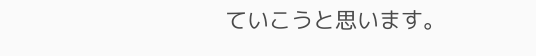ていこうと思います。